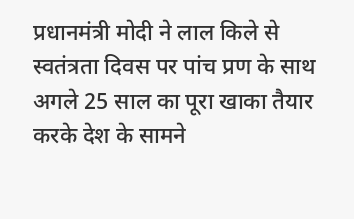प्रधानमंत्री मोदी ने लाल किले से स्वतंत्रता दिवस पर पांच प्रण के साथ अगले 25 साल का पूरा खाका तैयार करके देश के सामने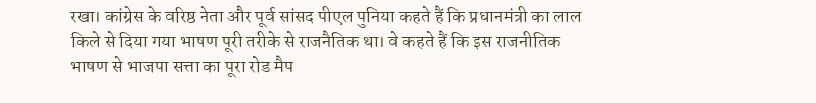रखा। कांग्रेस के वरिष्ठ नेता और पूर्व सांसद पीएल पुनिया कहते हैं कि प्रधानमंत्री का लाल किले से दिया गया भाषण पूरी तरीके से राजनैतिक था। वे कहते हैं कि इस राजनीतिक भाषण से भाजपा सत्ता का पूरा रोड मैप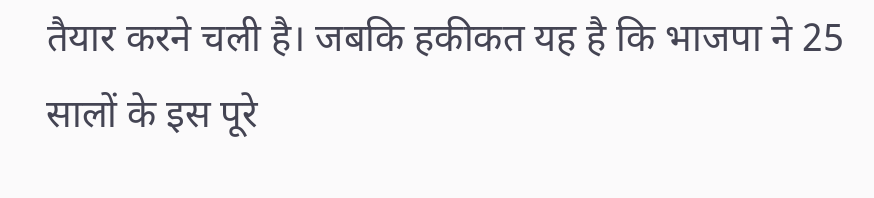तैयार करने चली है। जबकि हकीकत यह है कि भाजपा ने 25 सालों के इस पूरे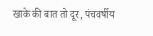खाके की बात तो दूर, पंचवर्षीय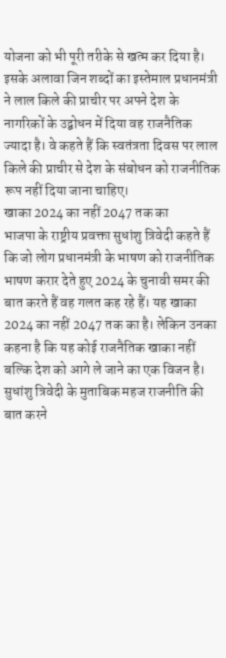योजना को भी पूरी तरीके से खत्म कर दिया है। इसके अलावा जिन शब्दों का इस्तेमाल प्रधानमंत्री ने लाल किले की प्राचीर पर अपने देश के नागरिकों के उद्बोधन में दिया वह राजनैतिक ज्यादा है। वे कहते हैं कि स्वतंत्रता दिवस पर लाल किले की प्राचीर से देश के संबोधन को राजनीतिक रूप नहीं दिया जाना चाहिए।
खाका 2024 का नहीं 2047 तक का
भाजपा के राष्ट्रीय प्रवक्ता सुधांशु त्रिवेदी कहते हैं कि जो लोग प्रधानमंत्री के भाषण को राजनीतिक भाषण करार देते हुए 2024 के चुनावी समर की बात करते हैं वह गलत कह रहे हैं। यह खाका 2024 का नहीं 2047 तक का है। लेकिन उनका कहना है कि यह कोई राजनैतिक खाका नहीं बल्कि देश को आगे ले जाने का एक विजन है। सुधांशु त्रिवेदी के मुताबिक महज राजनीति की बात करने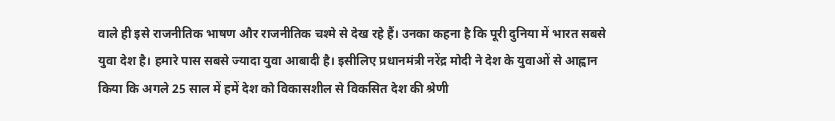वाले ही इसे राजनीतिक भाषण और राजनीतिक चश्मे से देख रहे हैं। उनका कहना है कि पूरी दुनिया में भारत सबसे युवा देश है। हमारे पास सबसे ज्यादा युवा आबादी है। इसीलिए प्रधानमंत्री नरेंद्र मोदी ने देश के युवाओं से आह्वान किया कि अगले 25 साल में हमें देश को विकासशील से विकसित देश की श्रेणी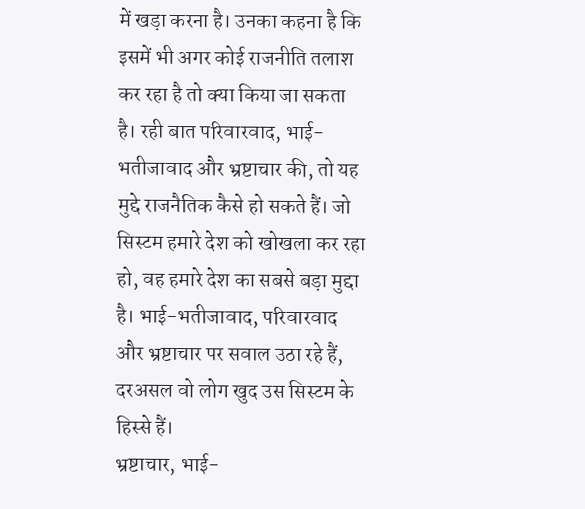में खड़ा करना है। उनका कहना है कि इसमें भी अगर कोई राजनीति तलाश कर रहा है तो क्या किया जा सकता है। रही बात परिवारवाद, भाई-भतीजावाद और भ्रष्टाचार की, तो यह मुद्दे राजनैतिक कैसे हो सकते हैं। जो सिस्टम हमारे देश को खोखला कर रहा हो, वह हमारे देश का सबसे बड़ा मुद्दा है। भाई-भतीजावाद, परिवारवाद और भ्रष्टाचार पर सवाल उठा रहे हैं, दरअसल वो लोग खुद उस सिस्टम के हिस्से हैं।
भ्रष्टाचार, भाई-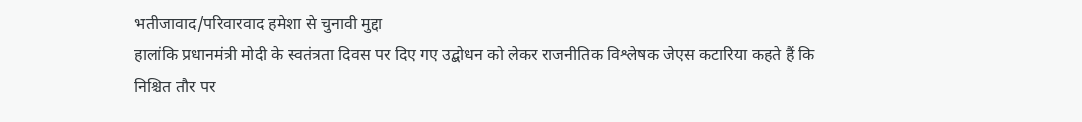भतीजावाद/परिवारवाद हमेशा से चुनावी मुद्दा
हालांकि प्रधानमंत्री मोदी के स्वतंत्रता दिवस पर दिए गए उद्बोधन को लेकर राजनीतिक विश्लेषक जेएस कटारिया कहते हैं कि निश्चित तौर पर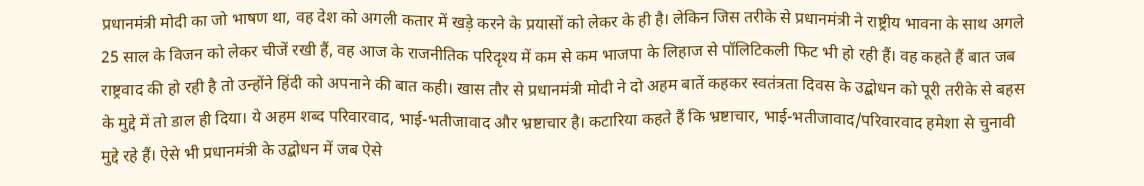प्रधानमंत्री मोदी का जो भाषण था, वह देश को अगली कतार में खड़े करने के प्रयासों को लेकर के ही है। लेकिन जिस तरीके से प्रधानमंत्री ने राष्ट्रीय भावना के साथ अगले 25 साल के विजन को लेकर चीजें रखी हैं, वह आज के राजनीतिक परिदृश्य में कम से कम भाजपा के लिहाज से पॉलिटिकली फिट भी हो रही हैं। वह कहते हैं बात जब राष्ट्रवाद की हो रही है तो उन्होंने हिंदी को अपनाने की बात कही। खास तौर से प्रधानमंत्री मोदी ने दो अहम बातें कहकर स्वतंत्रता दिवस के उद्बोधन को पूरी तरीके से बहस के मुद्दे में तो डाल ही दिया। ये अहम शब्द परिवारवाद, भाई-भतीजावाद और भ्रष्टाचार है। कटारिया कहते हैं कि भ्रष्टाचार, भाई-भतीजावाद/परिवारवाद हमेशा से चुनावी मुद्दे रहे हैं। ऐसे भी प्रधानमंत्री के उद्बोधन में जब ऐसे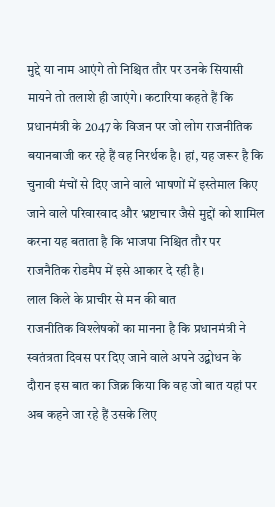मुद्दे या नाम आएंगे तो निश्चित तौर पर उनके सियासी मायने तो तलाशे ही जाएंगे। कटारिया कहते हैं कि प्रधानमंत्री के 2047 के विजन पर जो लोग राजनीतिक बयानबाजी कर रहे हैं वह निरर्थक है। हां, यह जरूर है कि चुनावी मंचों से दिए जाने वाले भाषणों में इस्तेमाल किए जाने वाले परिवारवाद और भ्रष्टाचार जैसे मुद्दों को शामिल करना यह बताता है कि भाजपा निश्चित तौर पर राजनैतिक रोडमैप में इसे आकार दे रही है।
लाल किले के प्राचीर से मन की बात
राजनीतिक विश्लेषकों का मानना है कि प्रधानमंत्री ने स्वतंत्रता दिवस पर दिए जाने वाले अपने उद्बोधन के दौरान इस बात का जिक्र किया कि वह जो बात यहां पर अब कहने जा रहे हैं उसके लिए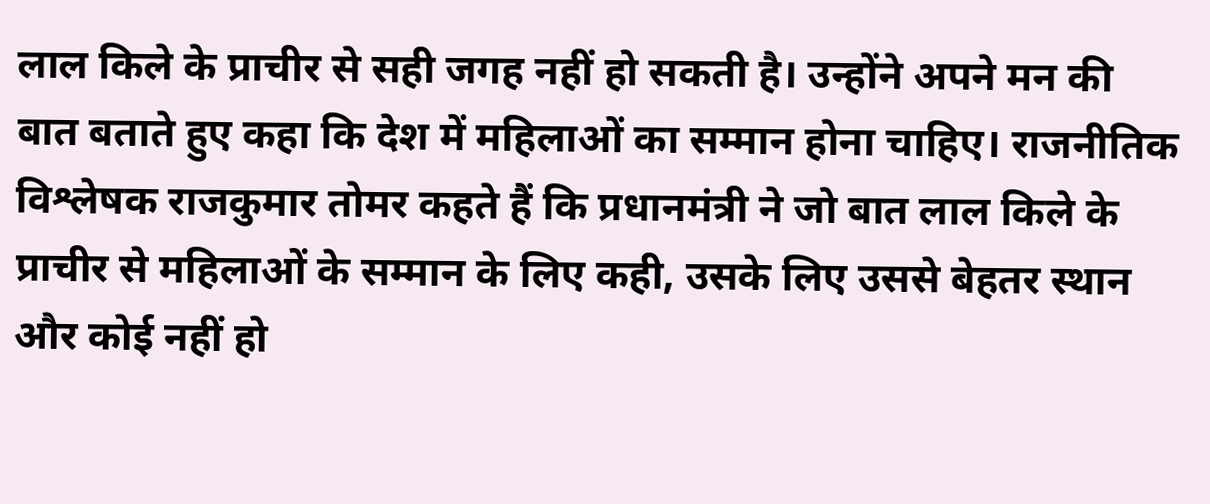लाल किले के प्राचीर से सही जगह नहीं हो सकती है। उन्होंने अपने मन की बात बताते हुए कहा कि देश में महिलाओं का सम्मान होना चाहिए। राजनीतिक विश्लेषक राजकुमार तोमर कहते हैं कि प्रधानमंत्री ने जो बात लाल किले के प्राचीर से महिलाओं के सम्मान के लिए कही, उसके लिए उससे बेहतर स्थान और कोई नहीं हो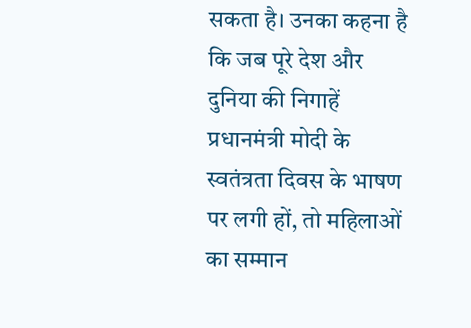सकता है। उनका कहना है कि जब पूरे देश और दुनिया की निगाहें प्रधानमंत्री मोदी के स्वतंत्रता दिवस के भाषण पर लगी हों, तो महिलाओं का सम्मान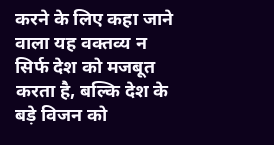करने के लिए कहा जाने वाला यह वक्तव्य न सिर्फ देश को मजबूत करता है, बल्कि देश के बड़े विजन को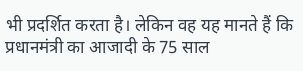भी प्रदर्शित करता है। लेकिन वह यह मानते हैं कि प्रधानमंत्री का आजादी के 75 साल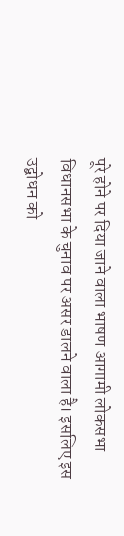पूरे होने पर दिया जाने वाला भाषण आगामी लोकसभा विधानसभा के चुनाव पर असर डालने वाला है। इसलिए इस उद्बोधन को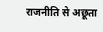राजनीति से अछूता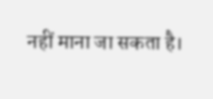नहीं माना जा सकता है।